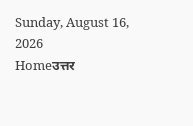Sunday, August 16, 2026
Homeउत्तर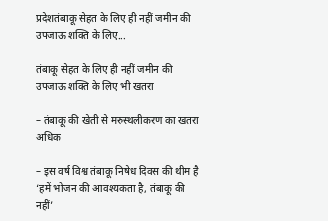प्रदेशतंबाकू सेहत के लिए ही नहीं जमीन की उपजाऊ शक्ति के लिए...

तंबाकू सेहत के लिए ही नहीं जमीन की उपजाऊ शक्ति के लिए भी खतरा

– तंबाकू की खेती से मरुस्थलीकरण का खतरा अधिक

– इस वर्ष विश्व तंबाकू निषेध दिवस की थीम है ‘हमें भोजन की आवश्यकता है, तंबाकू की नहीं’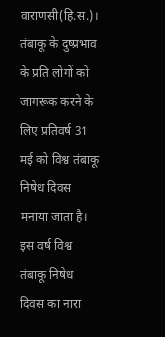वाराणसी(हि.स.)। तंबाकू के दुष्प्रभाव के प्रति लोगों को जागरूक करने के लिए प्रतिवर्ष 31 मई को विश्व तंबाकू निषेध दिवस मनाया जाता है। इस वर्ष विश्व तंबाकू निषेध दिवस का नारा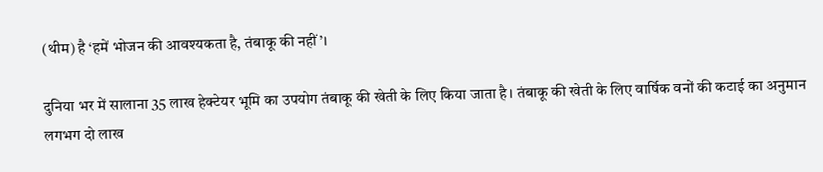(थीम) है ‘हमें भोजन की आवश्यकता है, तंबाकू की नहीं’।

दुनिया भर में सालाना 35 लाख हेक्टेयर भूमि का उपयोग तंबाकू की खेती के लिए किया जाता है। तंबाकू की खेती के लिए वार्षिक वनों की कटाई का अनुमान लगभग दो लाख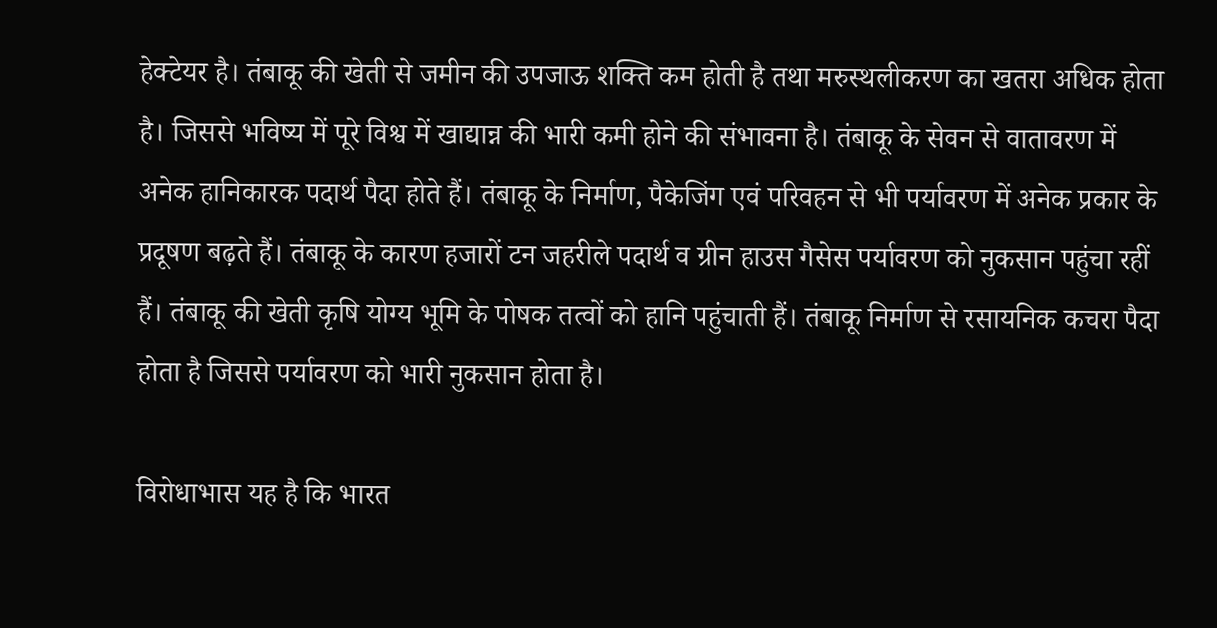हेक्टेयर है। तंबाकू की खेती से जमीन की उपजाऊ शक्ति कम होती है तथा मरुस्थलीकरण का खतरा अधिक होता है। जिससे भविष्य में पूरे विश्व में खाद्यान्न की भारी कमी होने की संभावना है। तंबाकू के सेवन से वातावरण में अनेक हानिकारक पदार्थ पैदा होते हैं। तंबाकू के निर्माण, पैकेजिंग एवं परिवहन से भी पर्यावरण में अनेक प्रकार के प्रदूषण बढ़ते हैं। तंबाकू के कारण हजारों टन जहरीले पदार्थ व ग्रीन हाउस गैसेस पर्यावरण को नुकसान पहुंचा रहीं हैं। तंबाकू की खेती कृषि योग्य भूमि के पोषक तत्वों को हानि पहुंचाती हैं। तंबाकू निर्माण से रसायनिक कचरा पैदा होता है जिससे पर्यावरण को भारी नुकसान होता है।

विरोधाभास यह है कि भारत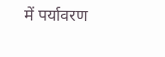में पर्यावरण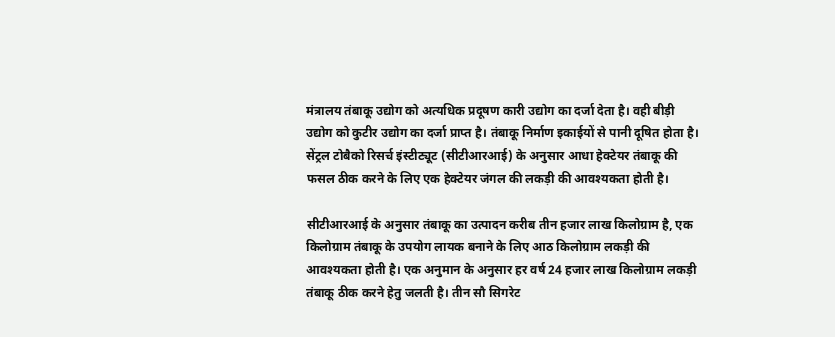मंत्रालय तंबाकू उद्योग को अत्यधिक प्रदूषण कारी उद्योग का दर्जा देता है। वही बीड़ी उद्योग को कुटीर उद्योग का दर्जा प्राप्त है। तंबाकू निर्माण इकाईयों से पानी दूषित होता है। सेंट्रल टोबैको रिसर्च इंस्टीट्यूट (सीटीआरआई) के अनुसार आधा हेक्टेयर तंबाकू की फसल ठीक करने के लिए एक हेक्टेयर जंगल की लकड़ी की आवश्यकता होती है।

सीटीआरआई के अनुसार तंबाकू का उत्पादन करीब तीन हजार लाख किलोग्राम है, एक किलोग्राम तंबाकू के उपयोग लायक बनाने के लिए आठ किलोग्राम लकड़ी की आवश्यकता होती है। एक अनुमान के अनुसार हर वर्ष 24 हजार लाख किलोग्राम लकड़ी तंबाकू ठीक करने हेतु जलती है। तीन सौ सिगरेट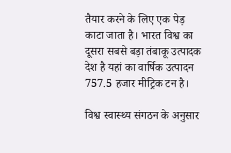तैयार करने के लिए एक पेड़ काटा जाता है। भारत विश्व का दूसरा सबसे बड़ा तंबाकू उत्पादक देश है यहां का वार्षिक उत्पादन 757.5 हजार मीट्रिक टन है।

विश्व स्वास्थ्य संगठन के अनुसार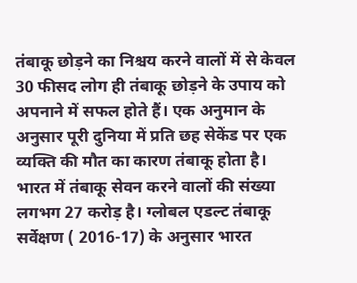तंबाकू छोड़ने का निश्चय करने वालों में से केवल 30 फीसद लोग ही तंबाकू छोड़ने के उपाय को अपनाने में सफल होते हैं। एक अनुमान के अनुसार पूरी दुनिया में प्रति छह सेकेंड पर एक व्यक्ति की मौत का कारण तंबाकू होता है। भारत में तंबाकू सेवन करने वालों की संख्या लगभग 27 करोड़ है। ग्लोबल एडल्ट तंबाकू सर्वेक्षण ( 2016-17) के अनुसार भारत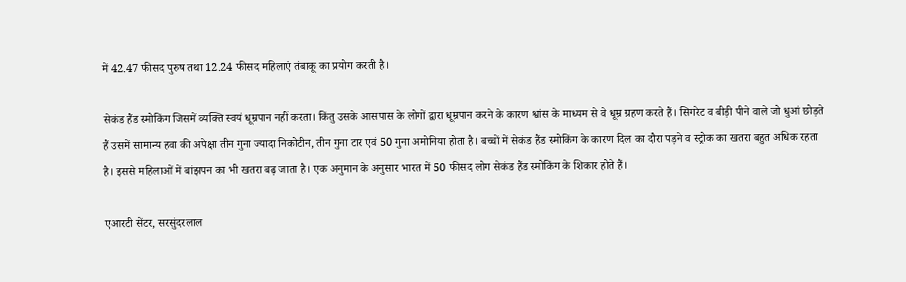में 42.47 फीसद पुरुष तथा 12.24 फीसद महिलाएं तंबाकू का प्रयोग करती है।

सेकंड हैंड स्मोकिंग जिसमें व्यक्ति स्वयं धूम्रपान नहीं करता। किंतु उसके आसपास के लोगों द्वारा धूम्रपान करने के कारण श्वांस के माध्यम से वे धूम्र ग्रहण करते हैं। सिगरेट व बीड़ी पीने वाले जो धुआं छोड़ते हैं उसमें सामान्य हवा की अपेक्षा तीन गुना ज्यादा निकोटीन, तीन गुना टार एवं 50 गुना अमोनिया होता है। बच्चों में सेकंड हैंड स्मोकिंग के कारण दिल का दौरा पड़ने व स्ट्रोक का खतरा बहुत अधिक रहता है। इससे महिलाओं में बांझपन का भी खतरा बढ़ जाता है। एक अनुमान के अनुसार भारत में 50 फीसद लोग सेकंड हैंड स्मोकिंग के शिकार होते हैं।

एआरटी सेंटर, सरसुंदरलाल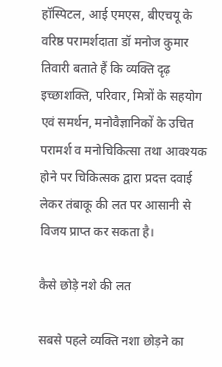हॉस्पिटल, आई एमएस, बीएचयू के वरिष्ठ परामर्शदाता डॉ मनोज कुमार तिवारी बताते हैं कि व्यक्ति दृढ़ इच्छाशक्ति, परिवार, मित्रों के सहयोग एवं समर्थन, मनोवैज्ञानिकों के उचित परामर्श व मनोचिकित्सा तथा आवश्यक होने पर चिकित्सक द्वारा प्रदत्त दवाई लेकर तंबाकू की लत पर आसानी से विजय प्राप्त कर सकता है।

कैसे छोड़े नशे की लत

सबसे पहले व्यक्ति नशा छोड़ने का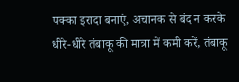पक्का इरादा बनाएं, अचानक से बंद न करके धीरे-धीरे तंबाकू की मात्रा में कमी करें, तंबाकू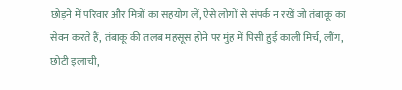छोड़ने में परिवार और मित्रों का सहयोग लें, ऐसे लोगों से संपर्क न रखें जो तंबाकू का सेवन करते हैं, तंबाकू की तलब महसूस होने पर मुंह में पिसी हुई काली मिर्च, लौंग, छोटी इलाची,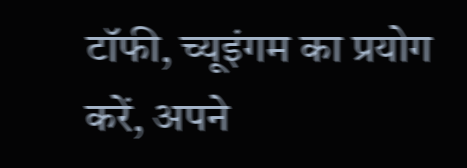टॉफी, च्यूइंगम का प्रयोग करें, अपने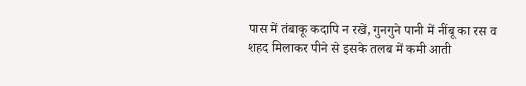पास में तंबाकू कदापि न रखें, गुनगुने पानी में नींबू का रस व शहद मिलाकर पीने से इसके तलब में कमी आती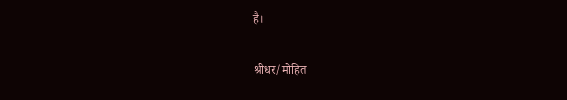है।

श्रीधर/मोहित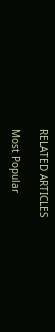RELATED ARTICLES

Most Popular